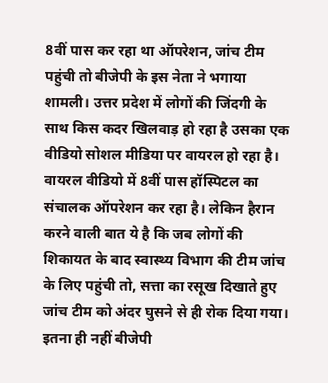8वीं पास कर रहा था ऑपरेशन, जांच टीम पहुंची तो बीजेपी के इस नेता ने भगाया
शामली। उत्तर प्रदेश में लोगों की जिंदगी के साथ किस कदर खिलवाड़ हो रहा है उसका एक वीडियो सोशल मीडिया पर वायरल हो रहा है। वायरल वीडियो में 8वीं पास हॉस्पिटल का संचालक ऑपरेशन कर रहा है। लेकिन हैरान करने वाली बात ये है कि जब लोगों की शिकायत के बाद स्वास्थ्य विभाग की टीम जांच के लिए पहुंची तो, सत्ता का रसूख दिखाते हुए जांच टीम को अंदर घुसने से ही रोक दिया गया। इतना ही नहीं बीजेपी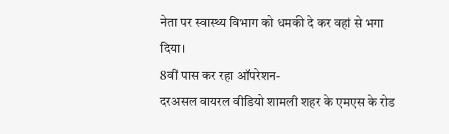नेता पर स्वास्थ्य विभाग को धमकी दे कर वहां से भगा दिया।
8वीं पास कर रहा ऑपरेशन-
दरअसल वायरल वीडियो शामली शहर के एमएस के रोड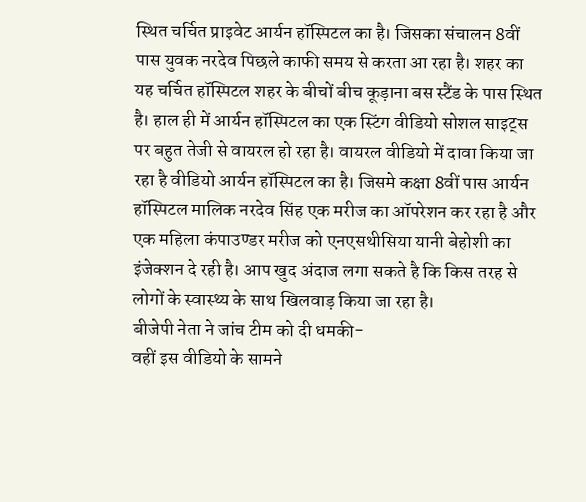स्थित चर्चित प्राइवेट आर्यन हॉस्पिटल का है। जिसका संचालन 8वीं पास युवक नरदेव पिछले काफी समय से करता आ रहा है। शहर का यह चर्चित हॉस्पिटल शहर के बीचों बीच कूड़ाना बस स्टैंड के पास स्थित है। हाल ही में आर्यन हॉस्पिटल का एक स्टिंग वीडियो सोशल साइट्स पर बहुत तेजी से वायरल हो रहा है। वायरल वीडियो में दावा किया जा रहा है वीडियो आर्यन हॉस्पिटल का है। जिसमे कक्षा 8वीं पास आर्यन हॉस्पिटल मालिक नरदेव सिंह एक मरीज का ऑपरेशन कर रहा है और एक महिला कंपाउण्डर मरीज को एनएसथीसिया यानी बेहोशी का इंजेक्शन दे रही है। आप खुद अंदाज लगा सकते है कि किस तरह से लोगों के स्वास्थ्य के साथ खिलवाड़ किया जा रहा है।
बीजेपी नेता ने जांच टीम को दी धमकी-
वहीं इस वीडियो के सामने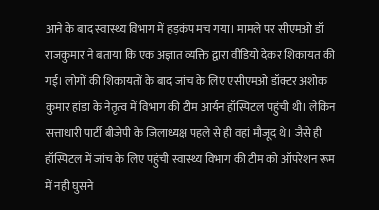आने के बाद स्वास्थ्य विभाग में हड़कंप मच गया। मामले पर सीएमओ डॉ राजकुमार ने बताया कि एक अज्ञात व्यक्ति द्वारा वीडियो देकर शिकायत की गई। लोगों की शिकायतों के बाद जांच के लिए एसीएमओ डॉक्टर अशोक कुमार हांडा के नेतृत्व में विभाग की टीम आर्यन हॉस्पिटल पहुंची थी। लेकिन सत्ताधारी पार्टी बीजेपी के जिलाध्यक्ष पहले से ही वहां मौजूद थे। जैसे ही हॉस्पिटल में जांच के लिए पहुंची स्वास्थ्य विभाग की टीम को ऑपरेशन रूम में नही घुसने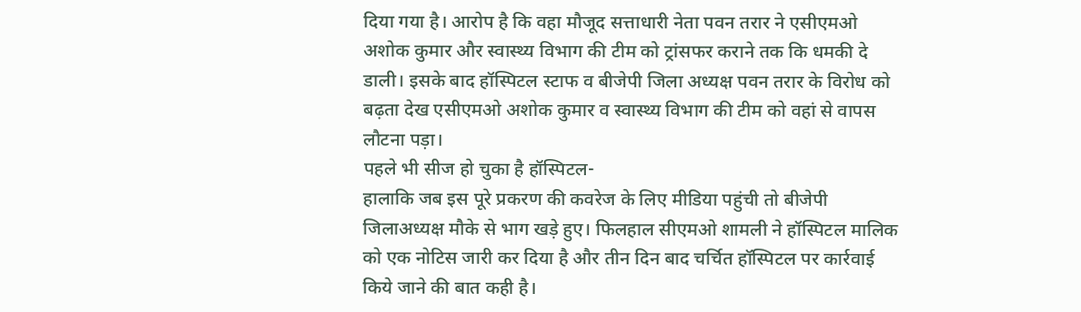दिया गया है। आरोप है कि वहा मौजूद सत्ताधारी नेता पवन तरार ने एसीएमओ अशोक कुमार और स्वास्थ्य विभाग की टीम को ट्रांसफर कराने तक कि धमकी दे डाली। इसके बाद हॉस्पिटल स्टाफ व बीजेपी जिला अध्यक्ष पवन तरार के विरोध को बढ़ता देख एसीएमओ अशोक कुमार व स्वास्थ्य विभाग की टीम को वहां से वापस लौटना पड़ा।
पहले भी सीज हो चुका है हॉस्पिटल-
हालाकि जब इस पूरे प्रकरण की कवरेज के लिए मीडिया पहुंची तो बीजेपी जिलाअध्यक्ष मौके से भाग खड़े हुए। फिलहाल सीएमओ शामली ने हॉस्पिटल मालिक को एक नोटिस जारी कर दिया है और तीन दिन बाद चर्चित हॉस्पिटल पर कार्रवाई किये जाने की बात कही है।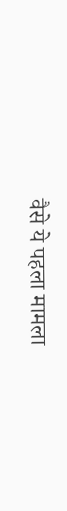वैसे ये पहला मामला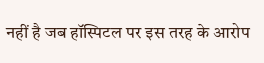नहीं है जब हॉस्पिटल पर इस तरह के आरोप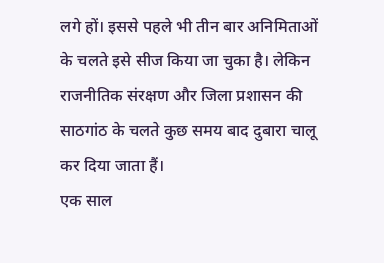लगे हों। इससे पहले भी तीन बार अनिमिताओं के चलते इसे सीज किया जा चुका है। लेकिन राजनीतिक संरक्षण और जिला प्रशासन की साठगांठ के चलते कुछ समय बाद दुबारा चालू कर दिया जाता हैं।
एक साल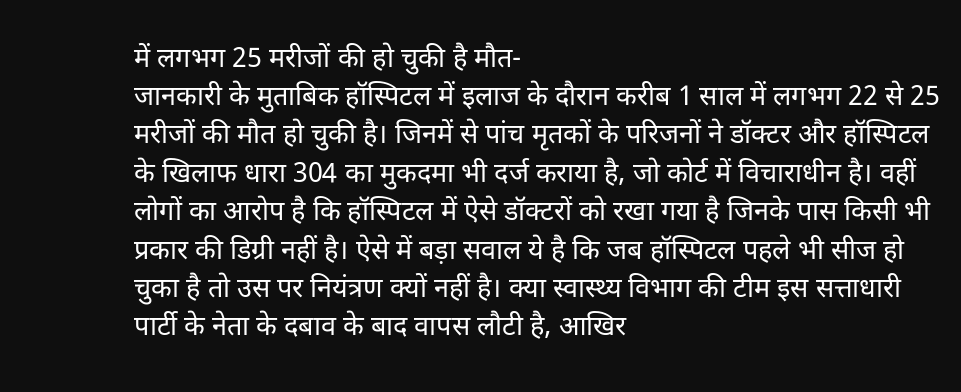में लगभग 25 मरीजों की हो चुकी है मौत-
जानकारी के मुताबिक हॉस्पिटल में इलाज के दौरान करीब 1 साल में लगभग 22 से 25 मरीजों की मौत हो चुकी है। जिनमें से पांच मृतकों के परिजनों ने डॉक्टर और हॉस्पिटल के खिलाफ धारा 304 का मुकदमा भी दर्ज कराया है, जो कोर्ट में विचाराधीन है। वहीं लोगों का आरोप है कि हॉस्पिटल में ऐसे डॉक्टरों को रखा गया है जिनके पास किसी भी प्रकार की डिग्री नहीं है। ऐसे में बड़ा सवाल ये है कि जब हॉस्पिटल पहले भी सीज हो चुका है तो उस पर नियंत्रण क्यों नहीं है। क्या स्वास्थ्य विभाग की टीम इस सत्ताधारी पार्टी के नेता के दबाव के बाद वापस लौटी है, आखिर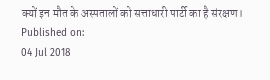क्यों इन मौत के अस्पतालों को सत्ताधारी पार्टी का है संरक्षण।
Published on:
04 Jul 2018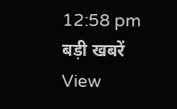12:58 pm
बड़ी खबरें
View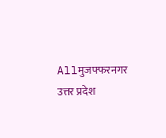Allमुजफ्फरनगर
उत्तर प्रदेश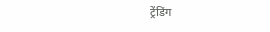ट्रेंडिंग